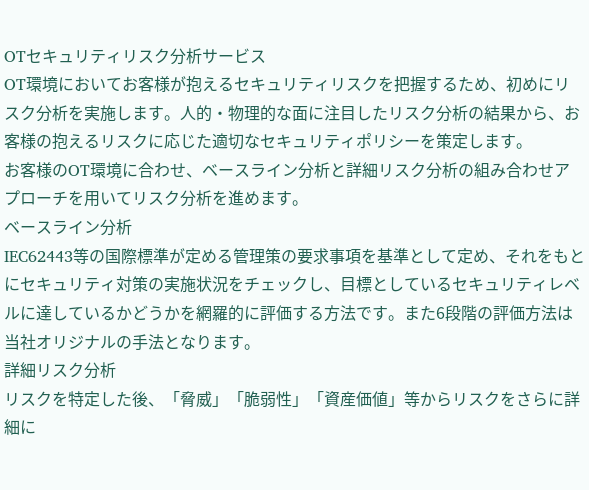OTセキュリティリスク分析サービス
OT環境においてお客様が抱えるセキュリティリスクを把握するため、初めにリスク分析を実施します。人的・物理的な面に注目したリスク分析の結果から、お客様の抱えるリスクに応じた適切なセキュリティポリシーを策定します。
お客様のOT環境に合わせ、ベースライン分析と詳細リスク分析の組み合わせアプローチを用いてリスク分析を進めます。
ベースライン分析
IEC62443等の国際標準が定める管理策の要求事項を基準として定め、それをもとにセキュリティ対策の実施状況をチェックし、目標としているセキュリティレベルに達しているかどうかを網羅的に評価する方法です。また6段階の評価方法は当社オリジナルの手法となります。
詳細リスク分析
リスクを特定した後、「脅威」「脆弱性」「資産価値」等からリスクをさらに詳細に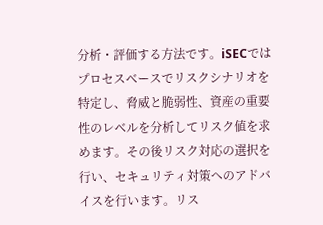分析・評価する方法です。iSECではプロセスベースでリスクシナリオを特定し、脅威と脆弱性、資産の重要性のレベルを分析してリスク値を求めます。その後リスク対応の選択を行い、セキュリティ対策へのアドバイスを行います。リス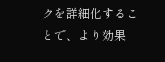クを詳細化することで、より効果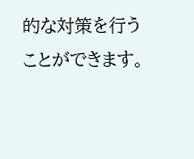的な対策を行うことができます。